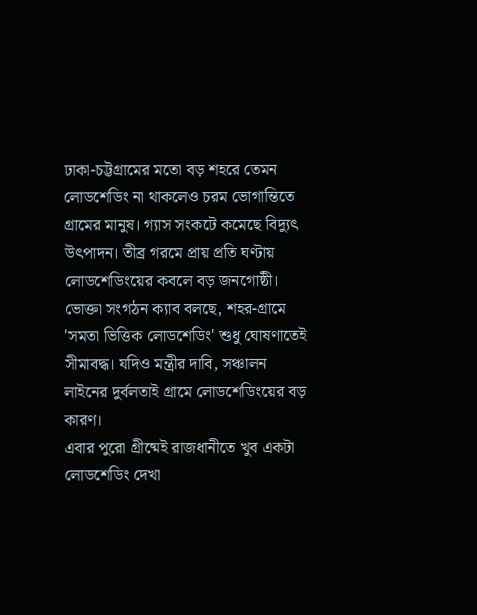ঢাকা-চট্টগ্রামের মতো বড় শহরে তেমন লোডশেডিং না থাকলেও চরম ভোগান্তিতে গ্রামের মানুষ। গ্যাস সংকটে কমেছে বিদ্যুৎ উৎপাদন। তীব্র গরমে প্রায় প্রতি ঘণ্টায় লোডশেডিংয়ের কবলে বড় জনগোষ্ঠী।
ভোক্তা সংগঠন ক্যাব বলছে, শহর-গ্রামে 'সমতা ভিত্তিক লোডশেডিং' শুধু ঘোষণাতেই সীমাবদ্ধ। যদিও মন্ত্রীর দাবি, সঞ্চালন লাইনের দুর্বলতাই গ্রামে লোডশেডিংয়ের বড় কারণ।
এবার পুরো গ্রীষ্মেই রাজধানীতে খুব একটা লোডশেডিং দেখা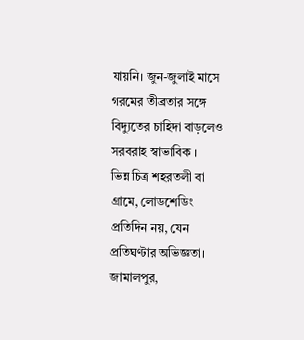যায়নি। জুন-জুলাই মাসে গরমের তীব্রতার সঙ্গে বিদ্যুতের চাহিদা বাড়লেও সরবরাহ স্বাভাবিক ।
ভিন্ন চিত্র শহরতলী বা গ্রামে, লোডশেডিং প্রতিদিন নয়, যেন প্রতিঘণ্টার অভিজ্ঞতা। জামালপুর,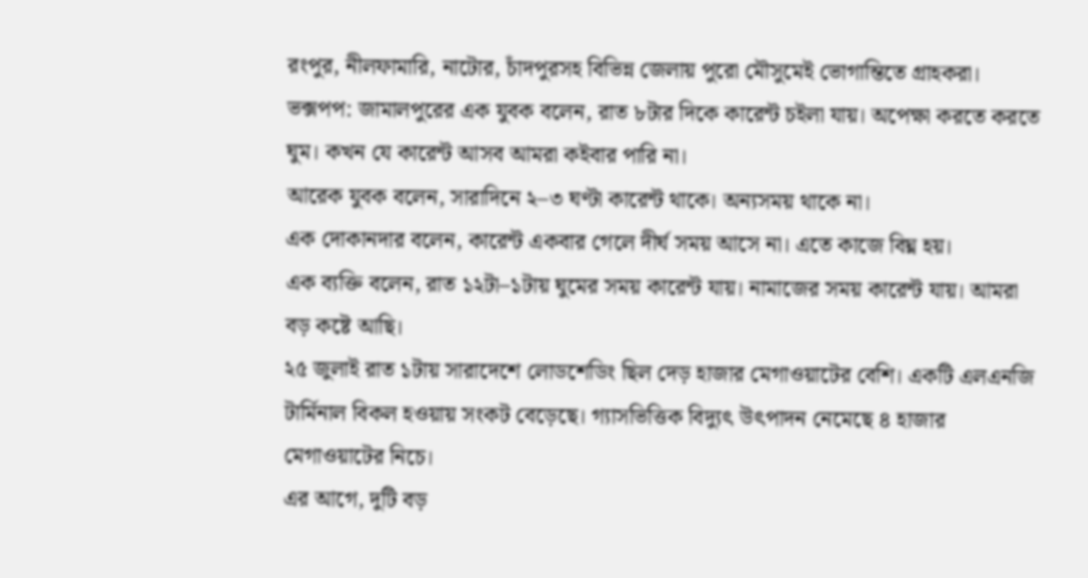রংপুর, নীলফামারি, নাটোর, চাঁদপুরসহ বিভিন্ন জেলায় পুরো মৌসুমেই ভোগান্তিতে গ্রাহকরা।
ভক্সপপ: জামালপুরের এক যুবক বলেন, রাত ৮টার দিকে কারেন্ট চইলা যায়। অপেক্ষা করতে করতে ঘুম। কখন যে কারেন্ট আসব আমরা কইবার পারি না।
আরেক যুবক বলেন, সারাদিনে ২–৩ ঘণ্টা কারেন্ট থাকে। অন্যসময় থাকে না।
এক দোকানদার বলেন, কারেন্ট একবার গেলে দীর্ঘ সময় আসে না। এতে কাজে বিঘ্ন হয়।
এক ব্যক্তি বলেন, রাত ১২টা–১টায় ঘুমের সময় কারেন্ট যায়। নামাজের সময় কারেন্ট যায়। আমরা বড় কষ্টে আছি।
২৫ জুলাই রাত ১টায় সারাদেশে লোডশেডিং ছিল দেড় হাজার মেগাওয়াটের বেশি। একটি এলএনজি টার্মিনাল বিকল হওয়ায় সংকট বেড়েছে। গ্যাসভিত্তিক বিদ্যুৎ উৎপাদন নেমেছে ৪ হাজার মেগাওয়াটের নিচে।
এর আগে, দুটি বড়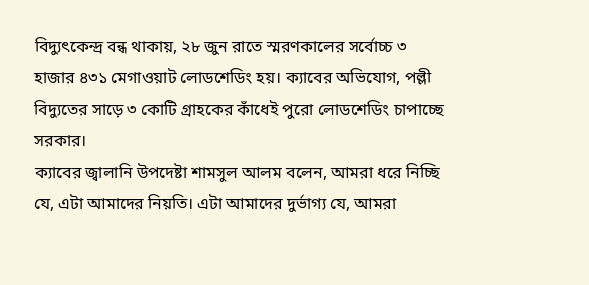বিদ্যুৎকেন্দ্র বন্ধ থাকায়, ২৮ জুন রাতে স্মরণকালের সর্বোচ্চ ৩ হাজার ৪৩১ মেগাওয়াট লোডশেডিং হয়। ক্যাবের অভিযোগ, পল্লী বিদ্যুতের সাড়ে ৩ কোটি গ্রাহকের কাঁধেই পুরো লোডশেডিং চাপাচ্ছে সরকার।
ক্যাবের জ্বালানি উপদেষ্টা শামসুল আলম বলেন, আমরা ধরে নিচ্ছি যে, এটা আমাদের নিয়তি। এটা আমাদের দুর্ভাগ্য যে, আমরা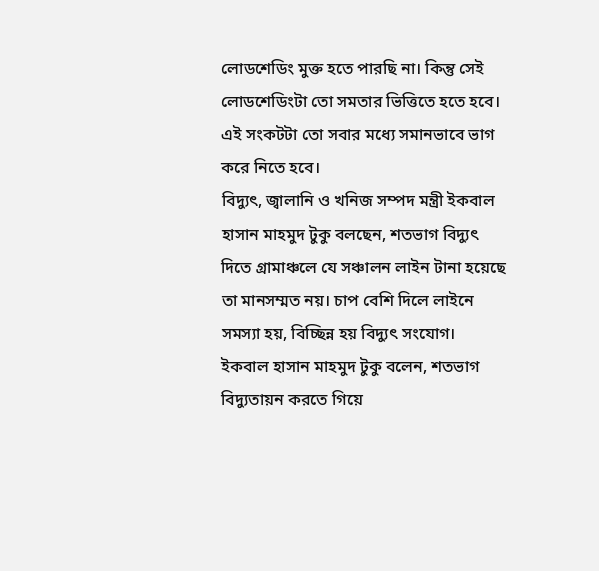লোডশেডিং মুক্ত হতে পারছি না। কিন্তু সেই লোডশেডিংটা তো সমতার ভিত্তিতে হতে হবে। এই সংকটটা তো সবার মধ্যে সমানভাবে ভাগ করে নিতে হবে।
বিদ্যুৎ, জ্বালানি ও খনিজ সম্পদ মন্ত্রী ইকবাল হাসান মাহমুদ টুকু বলছেন, শতভাগ বিদ্যুৎ দিতে গ্রামাঞ্চলে যে সঞ্চালন লাইন টানা হয়েছে তা মানসম্মত নয়। চাপ বেশি দিলে লাইনে সমস্যা হয়, বিচ্ছিন্ন হয় বিদ্যুৎ সংযোগ।
ইকবাল হাসান মাহমুদ টুকু বলেন, শতভাগ বিদ্যুতায়ন করতে গিয়ে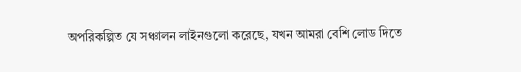অপরিকল্পিত যে সঞ্চালন লাইনগুলো করেছে, যখন আমরা বেশি লোড দিতে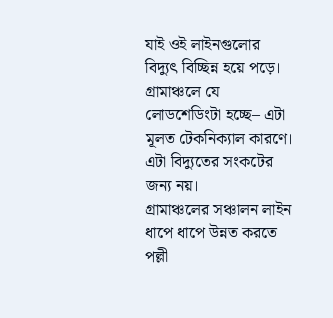যাই ওই লাইনগুলোর বিদ্যুৎ বিচ্ছিন্ন হয়ে পড়ে। গ্রামাঞ্চলে যে লোডশেডিংটা হচ্ছে– এটা মূলত টেকনিক্যাল কারণে। এটা বিদ্যুতের সংকটের জন্য নয়।
গ্রামাঞ্চলের সঞ্চালন লাইন ধাপে ধাপে উন্নত করতে পল্লী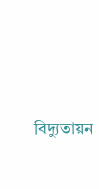বিদ্যুতায়ন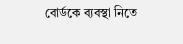বোর্ডকে ব্যবস্থা নিতে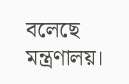বলেছে মন্ত্রণালয়।